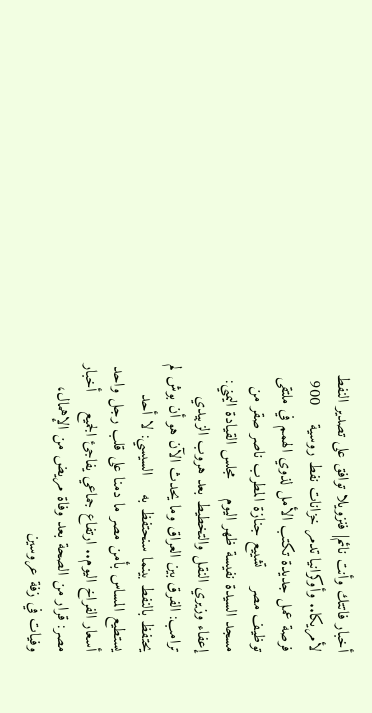أخبار فاتتك وأنت نائم| فنزويلا توافق على تصدير النفط لأمريكا.. وأوكرانيا تدمر خزانات نفط روسية    900 فرصة عمل جديدة تكتب الأمل لذوي الهمم في ملتقى توظيف مصر    تشييع جنازة المطرب ناصر صقر من مسجد السيدة نفيسة ظهر اليوم    مجلس القيادة اليمني: إعفاء وزيري النقل والتخطيط بعد هروب الزبيدي    ترامب: الفرق بين العراق وما يحدث الآن هو أن بوش لم يحتفظ بالنفط بينما سنحتفظ به    السيسي: لا أحد يستطيع المساس بأمن مصر ما دمنا على قلب رجل واحد    أسعار الفراخ اليوم.. ارتفاع جماعي يفاجئ الجميع    أخبار مصر: قرار من الصحة بعد وفاة مريض من الإهمال، وفيات في زفة عروسين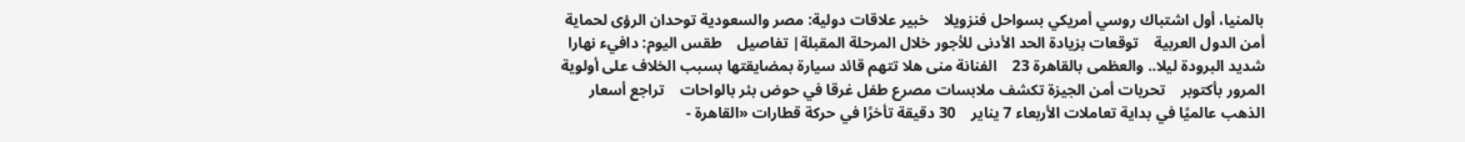بالمنيا، أول اشتباك روسي أمريكي بسواحل فنزويلا    خبير علاقات دولية: مصر والسعودية توحدان الرؤى لحماية أمن الدول العربية    توقعات بزيادة الحد الأدنى للأجور خلال المرحلة المقبلة| تفاصيل    طقس اليوم: دافيء نهارا شديد البرودة ليلا.. والعظمى بالقاهرة 23    الفنانة منى هلا تتهم قائد سيارة بمضايقتها بسبب الخلاف على أولوية المرور بأكتوبر    تحريات أمن الجيزة تكشف ملابسات مصرع طفل غرقا في حوض بئر بالواحات    تراجع أسعار الذهب عالميًا في بداية تعاملات الأربعاء 7 يناير    30 دقيقة تأخرًا في حركة قطارات «القاهرة -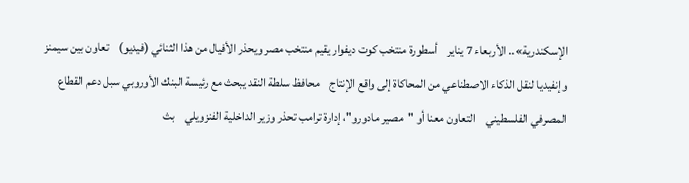الإسكندرية».. الأربعاء 7 يناير    أسطورة منتخب كوت ديفوار يقيم منتخب مصر ويحذر الأفيال من هذا الثنائي (فيديو)    تعاون بين سيمنز وإنفيديا لنقل الذكاء الاصطناعي من المحاكاة إلى واقع الإنتاج    محافظ سلطة النقد يبحث مع رئيسة البنك الأوروبي سبل دعم القطاع المصرفي الفلسطيني    التعاون معنا أو "مصير مادورو"، إدارة ترامب تحذر وزير الداخلية الفنزويلي    بث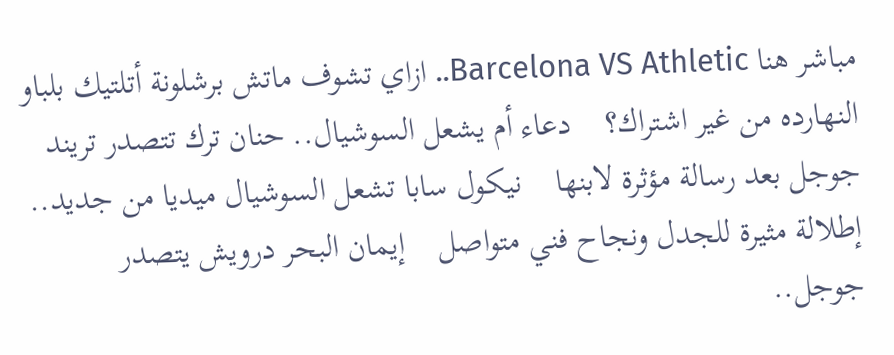مباشر هنا Barcelona VS Athletic.. ازاي تشوف ماتش برشلونة أتلتيك بلباو النهارده من غير اشتراك؟    دعاء أم يشعل السوشيال.. حنان ترك تتصدر تريند جوجل بعد رسالة مؤثرة لابنها    نيكول سابا تشعل السوشيال ميديا من جديد.. إطلالة مثيرة للجدل ونجاح فني متواصل    إيمان البحر درويش يتصدر جوجل..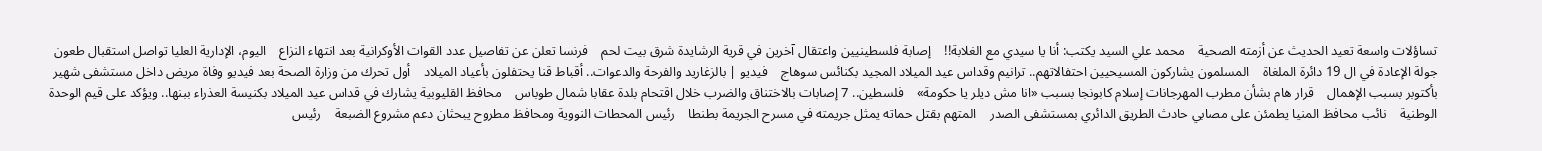تساؤلات واسعة تعيد الحديث عن أزمته الصحية    محمد علي السيد يكتب: أنا يا سيدي مع الغلابة!!    إصابة فلسطينيين واعتقال آخرين في قرية الرشايدة شرق بيت لحم    فرنسا تعلن عن تفاصيل عدد القوات الأوكرانية بعد انتهاء النزاع    اليوم، الإدارية العليا تواصل استقبال طعون جولة الإعادة في ال 19 دائرة الملغاة    المسلمون يشاركون المسيحيين احتفالاتهم.. ترانيم وقداس عيد الميلاد المجيد بكنائس سوهاج    فيديو | بالزغاريد والفرحة والدعوات.. أقباط قنا يحتفلون بأعياد الميلاد    أول تحرك من وزارة الصحة بعد فيديو وفاة مريض داخل مستشفى شهير بأكتوبر بسبب الإهمال    قرار هام بشأن مطرب المهرجانات إسلام كابونجا بسبب «انا مش ديلر يا حكومة»    فلسطين.. 7 إصابات بالاختناق والضرب خلال اقتحام بلدة عقابا شمال طوباس    محافظ القليوبية يشارك في قداس عيد الميلاد بكنيسة العذراء ببنها.. ويؤكد على قيم الوحدة الوطنية    نائب محافظ المنيا يطمئن على مصابي حادث الطريق الدائري بمستشفى الصدر    المتهم بقتل حماته يمثل جريمته في مسرح الجريمة بطنطا    رئيس المحطات النووية ومحافظ مطروح يبحثان دعم مشروع الضبعة    رئيس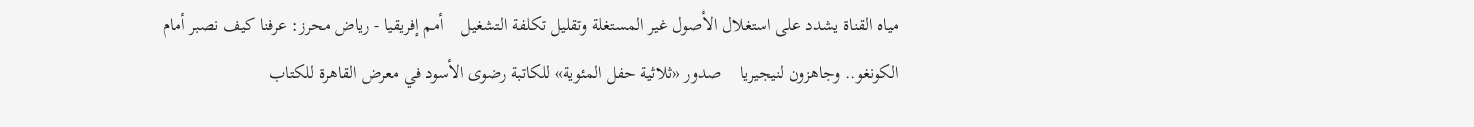مياه القناة يشدد على استغلال الأصول غير المستغلة وتقليل تكلفة التشغيل    أمم إفريقيا - رياض محرز: عرفنا كيف نصبر أمام الكونغو.. وجاهزون لنيجيريا    صدور «ثلاثية حفل المئوية» للكاتبة رضوى الأسود في معرض القاهرة للكتاب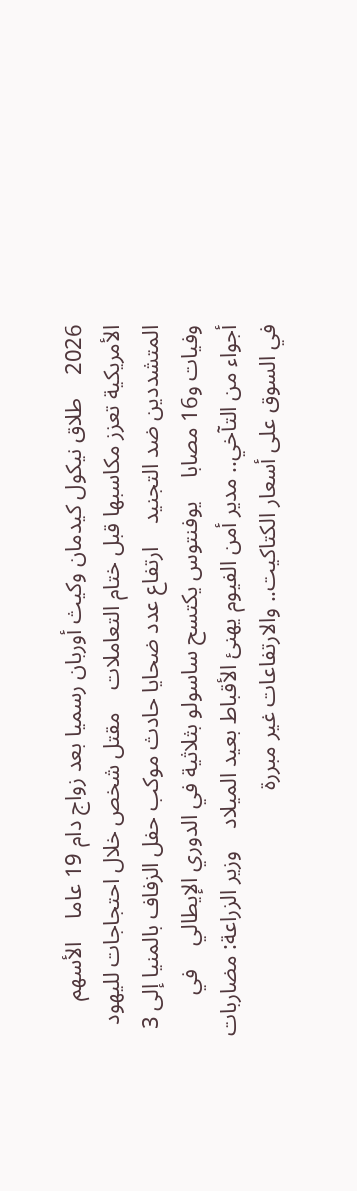2026    طلاق نيكول كيدمان وكيث أوربان رسميا بعد زواج دام 19 عاما    الأسهم الأمريكية تعزز مكاسبها قبل ختام التعاملات    مقتل شخص خلال احتجاجات لليهود المتشددين ضد التجنيد    ارتفاع عدد ضحايا حادث موكب حفل الزفاف بالمنيا إلى 3 وفيات و16 مصابا    يوفنتوس يكتسح ساسولو بثلاثية في الدوري الإيطالي    في أجواء من التآخي.. مدير أمن الفيوم يهنئ الأقباط بعيد الميلاد    وزير الزراعة: مضاربات في السوق على أسعار الكتاكيت.. والارتفاعات غير مبررة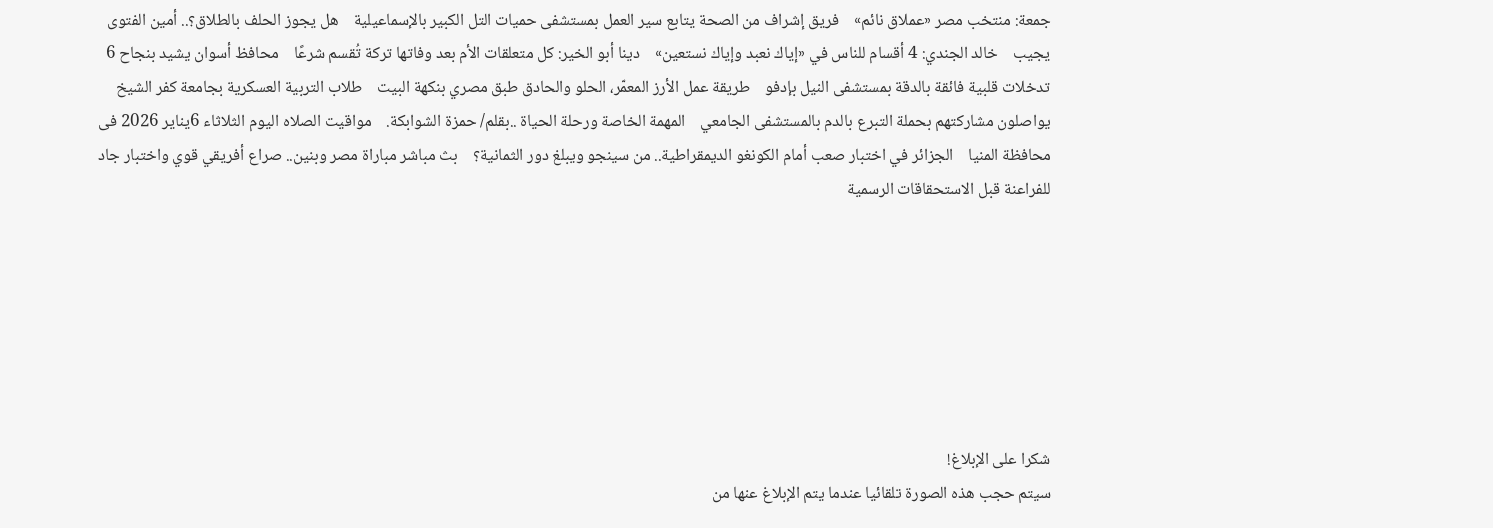جمعة: منتخب مصر «عملاق نائم»    فريق إشراف من الصحة يتابع سير العمل بمستشفى حميات التل الكبير بالإسماعيلية    هل يجوز الحلف بالطلاق؟.. أمين الفتوى يجيب    خالد الجندي: 4 أقسام للناس في «إياك نعبد وإياك نستعين»    دينا أبو الخير: كل متعلقات الأم بعد وفاتها تركة تُقسم شرعًا    محافظ أسوان يشيد بنجاح 6 تدخلات قلبية فائقة بالدقة بمستشفى النيل بإدفو    طريقة عمل الأرز المعمّر، الحلو والحادق طبق مصري بنكهة البيت    طلاب التربية العسكرية بجامعة كفر الشيخ يواصلون مشاركتهم بحملة التبرع بالدم بالمستشفى الجامعي    المهمة الخاصة ورحلة الحياة ..بقلم/ حمزة الشوابكة.    مواقيت الصلاه اليوم الثلاثاء 6يناير 2026 فى محافظة المنيا    الجزائر في اختبار صعب أمام الكونغو الديمقراطية.. من سينجو ويبلغ دور الثمانية؟    بث مباشر مباراة مصر وبنين.. صراع أفريقي قوي واختبار جاد للفراعنة قبل الاستحقاقات الرسمية







شكرا على الإبلاغ!
سيتم حجب هذه الصورة تلقائيا عندما يتم الإبلاغ عنها من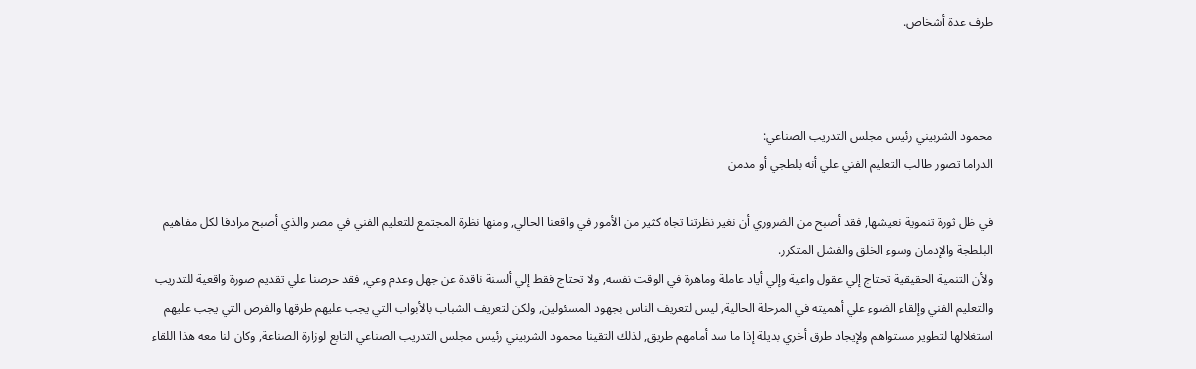طرف عدة أشخاص.



محمود الشربيني رئيس مجلس التدريب الصناعي:
الدراما تصور طالب التعليم الفني علي أنه بلطجي أو مدمن

في ظل ثورة تنموية نعيشها, فقد أصبح من الضروري أن نغير نظرتنا تجاه كثير من الأمور في واقعنا الحالي, ومنها نظرة المجتمع للتعليم الفني في مصر والذي أصبح مرادفا لكل مفاهيم البلطجة والإدمان وسوء الخلق والفشل المتكرر.
ولأن التنمية الحقيقية تحتاج إلي عقول واعية وإلي أياد عاملة وماهرة في الوقت نفسه, ولا تحتاج فقط إلي ألسنة ناقدة عن جهل وعدم وعي, فقد حرصنا علي تقديم صورة واقعية للتدريب والتعليم الفني وإلقاء الضوء علي أهميته في المرحلة الحالية, ليس لتعريف الناس بجهود المسئولين, ولكن لتعريف الشباب بالأبواب التي يجب عليهم طرقها والفرص التي يجب عليهم استغلالها لتطوير مستواهم ولإيجاد طرق أخري بديلة إذا ما سد أمامهم طريق, لذلك التقينا محمود الشربيني رئيس مجلس التدريب الصناعي التابع لوزارة الصناعة, وكان لنا معه هذا اللقاء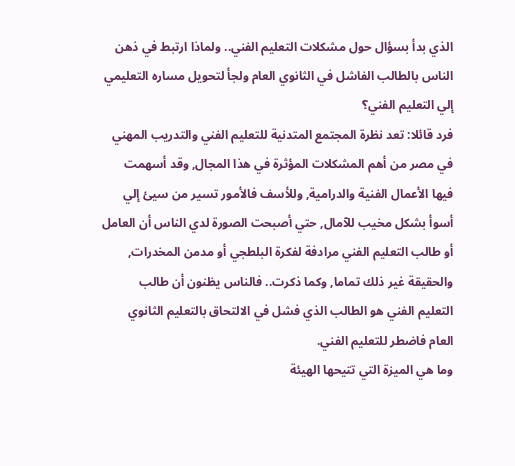الذي بدأ بسؤال حول مشكلات التعليم الفني.. ولماذا ارتبط في ذهن الناس بالطالب الفاشل في الثانوي العام ولجأ لتحويل مساره التعليمي إلي التعليم الفني؟
فرد قائلا: تعد نظرة المجتمع المتدنية للتعليم الفني والتدريب المهني في مصر من أهم المشكلات المؤثرة في هذا المجال, وقد أسهمت فيها الأعمال الفنية والدرامية, وللأسف فالأمور تسير من سيئ إلي أسوأ بشكل مخيب للآمال, حتي أصبحت الصورة لدي الناس أن العامل أو طالب التعليم الفني مرادفة لفكرة البلطجي أو مدمن المخدرات, والحقيقة غير ذلك تماما, وكما ذكرت.. فالناس يظنون أن طالب التعليم الفني هو الطالب الذي فشل في الالتحاق بالتعليم الثانوي العام فاضطر للتعليم الفني.
وما هي الميزة التي تتيحها الهيئة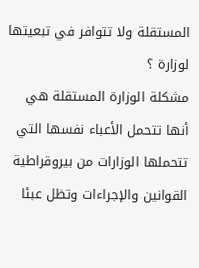المستقلة ولا تتوافر في تبعيتها لوزارة ؟
مشكلة الوزارة المستقلة هي أنها تتحمل الأعباء نفسها التي تتحملها الوزارات من بيروقراطية القوانين والإجراءات وتظل عبئا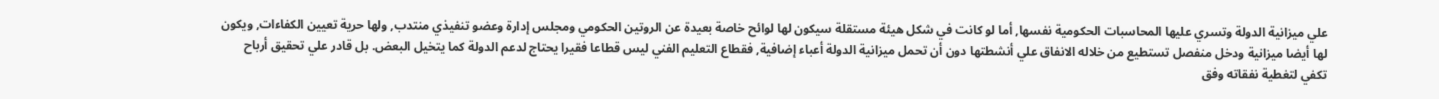علي ميزانية الدولة وتسري عليها المحاسبات الحكومية نفسها, أما لو كانت في شكل هيئة مستقلة سيكون لها لوائح خاصة بعيدة عن الروتين الحكومي ومجلس إدارة وعضو تنفيذي منتدب, ولها حرية تعيين الكفاءات, ويكون لها أيضا ميزانية ودخل منفصل تستطيع من خلاله الانفاق علي أنشطتها دون أن تحمل ميزانية الدولة أعباء إضافية, فقطاع التعليم الفني ليس قطاعا فقيرا يحتاج لدعم الدولة كما يتخيل البعض. بل قادر علي تحقيق أرباح تكفي لتغطية نفقاته وفق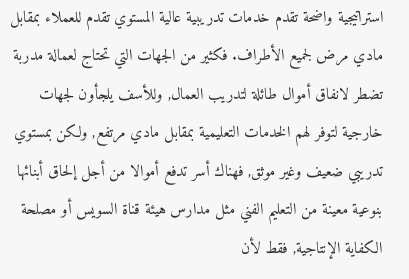استراتيجية واضحة تقدم خدمات تدريبية عالية المستوي تقدم للعملاء بمقابل مادي مرض لجميع الأطراف. فكثير من الجهات التي تحتاج لعمالة مدربة تضطر لانفاق أموال طائلة لتدريب العمال, وللأسف يلجأون لجهات خارجية لتوفر لهم الخدمات التعليمية بمقابل مادي مرتفع, ولكن بمستوي تدريبي ضعيف وغير موثق, فهناك أسر تدفع أموالا من أجل إلحاق أبنائها بنوعية معينة من التعليم الفني مثل مدارس هيئة قناة السويس أو مصلحة الكفاية الإنتاجية, فقط لأن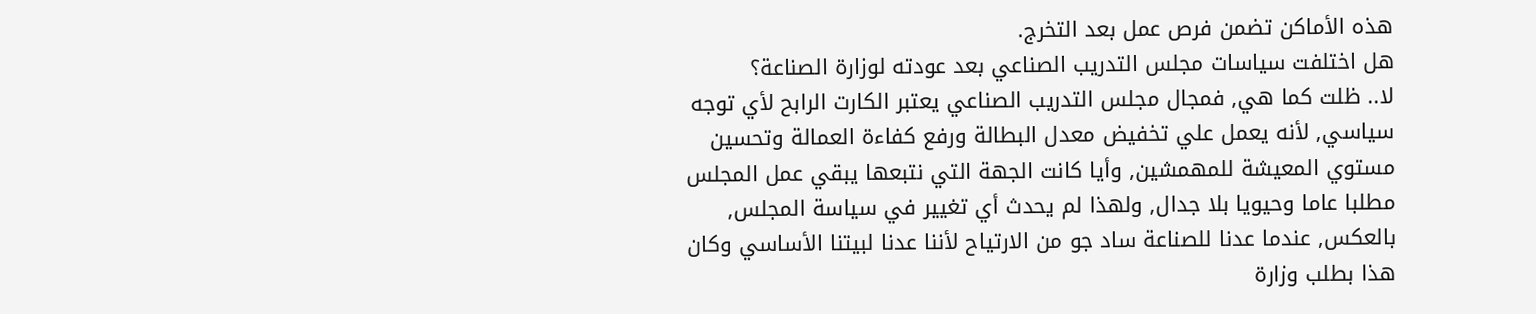هذه الأماكن تضمن فرص عمل بعد التخرج.
هل اختلفت سياسات مجلس التدريب الصناعي بعد عودته لوزارة الصناعة؟
لا.. ظلت كما هي, فمجال مجلس التدريب الصناعي يعتبر الكارت الرابح لأي توجه سياسي, لأنه يعمل علي تخفيض معدل البطالة ورفع كفاءة العمالة وتحسين مستوي المعيشة للمهمشين, وأيا كانت الجهة التي نتبعها يبقي عمل المجلس مطلبا عاما وحيويا بلا جدال, ولهذا لم يحدث أي تغيير في سياسة المجلس, بالعكس, عندما عدنا للصناعة ساد جو من الارتياح لأننا عدنا لبيتنا الأساسي وكان هذا بطلب وزارة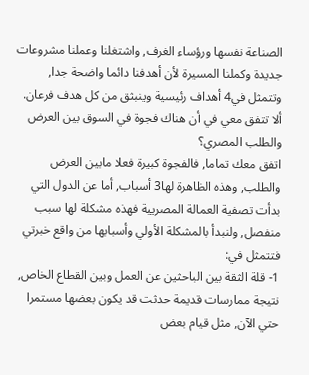الصناعة نفسها ورؤساء الغرف, واشتغلنا وعملنا مشروعات جديدة وكملنا المسيرة لأن أهدفنا دائما واضحة جدا, وتتمثل في4 أهداف رئيسية وينبثق من كل هدف فرعان.
ألا تتفق معي في أن هناك فجوة في السوق بين العرض والطلب المصري؟
اتفق معك تماما, فالفجوة كبيرة فعلا مابين العرض والطلب, وهذه الظاهرة لها3 أسباب, أما عن الدول التي بدأت تصفية العمالة المصريية فهذه مشكلة لها سبب منفصل, ولنبدأ بالمشكلة الأولي وأسبابها من واقع خبرتي فتتمثل في:
1- قلة الثقة بين الباحثين عن العمل وبين القطاع الخاص, نتيجة ممارسات قديمة حدثت قد يكون بعضها مستمرا حتي الآن, مثل قيام بعض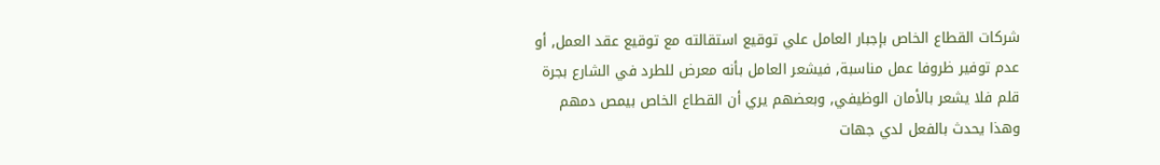شركات القطاع الخاص بإجبار العامل علي توقيع استقالته مع توقيع عقد العمل, أو عدم توفير ظروفا عمل مناسبة, فيشعر العامل بأنه معرض للطرد في الشارع بجرة قلم فلا يشعر بالأمان الوظيفي, وبعضهم يري أن القطاع الخاص بيمص دمهم وهذا يحدث بالفعل لدي جهات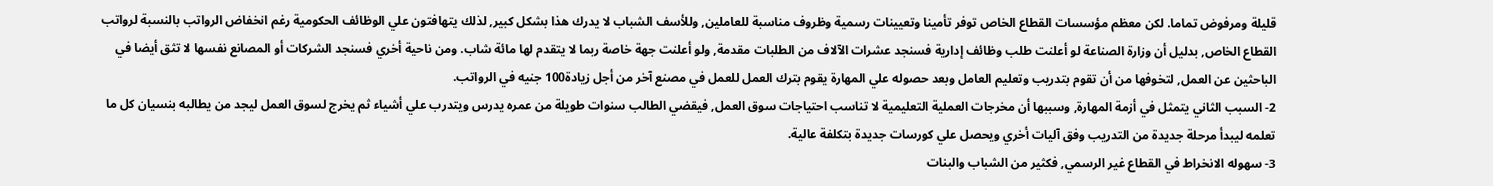قليلة ومرفوض تماما. لكن معظم مؤسسات القطاع الخاص توفر تأمينا وتعيينات رسمية وظروف مناسبة للعاملين, وللأسف الشباب لا يدرك هذا بشكل كبير, لذلك يتهافتون علي الوظائف الحكومية رغم انخفاض الرواتب بالنسبة لرواتب القطاع الخاص, بدليل أن وزارة الصناعة لو أعلنت طلب وظائف إدارية فسنجد عشرات الآلاف من الطلبات مقدمة, ولو أعلنت جهة خاصة ربما لا يتقدم لها مائة شاب. ومن ناحية أخري فسنجد الشركات أو المصانع نفسها لا تثق أيضا في الباحثين عن العمل, لتخوفها من أن تقوم بتدريب وتعليم العامل وبعد حصوله علي المهارة يقوم بترك العمل للعمل في مصنع آخر من أجل زيادة100 جنيه في الرواتب.
2- السبب الثاني يتمثل في أزمة المهارة, وسببها أن مخرجات العملية التعليمية لا تناسب احتياجات سوق العمل, فيقضي الطالب سنوات طويلة من عمره يدرس ويتدرب علي أشياء ثم يخرج لسوق العمل ليجد من يطالبه بنسيان كل ما تعلمه ليبدأ مرحلة جديدة من التدريب وفق آليات أخري ويحصل علي كورسات جديدة بتكلفة عالية.
3- سهوله الانخراط في القطاع غير الرسمي, فكثير من الشباب والبنات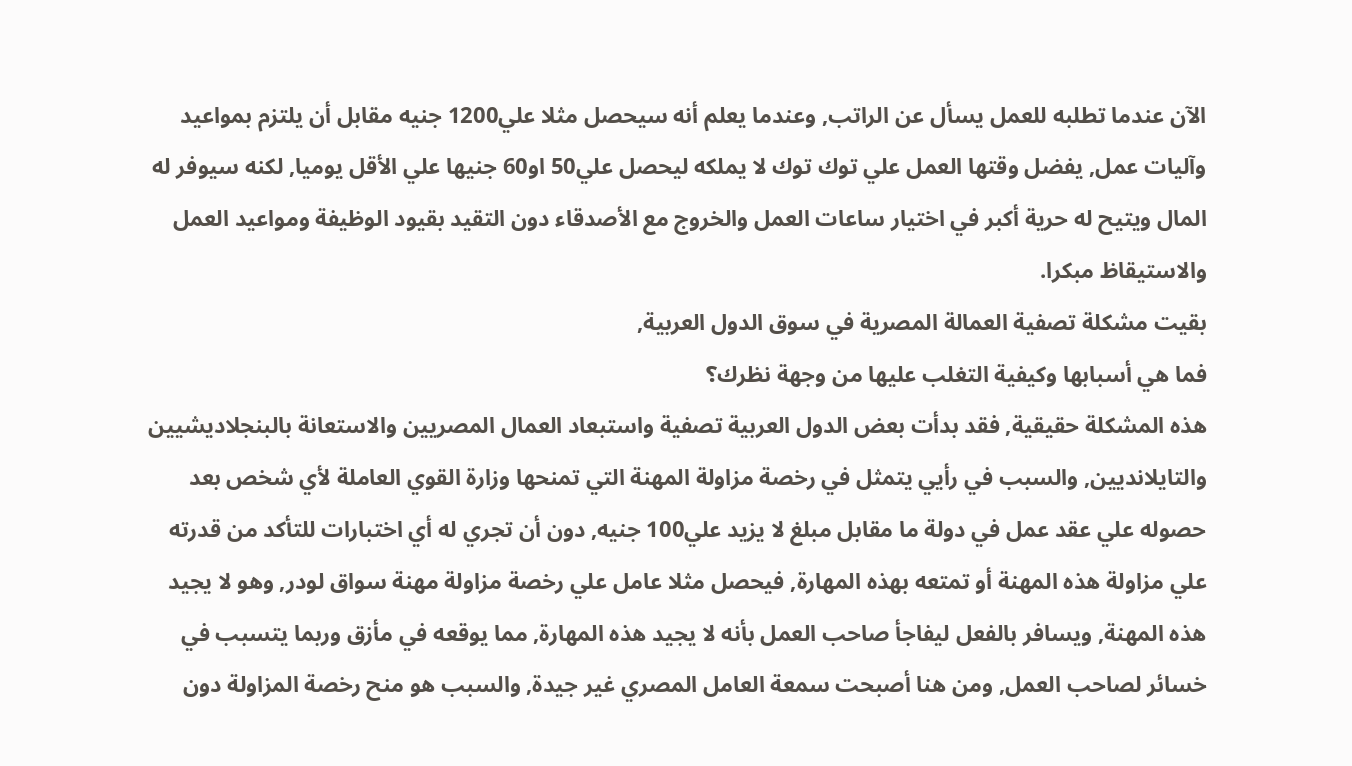الآن عندما تطلبه للعمل يسأل عن الراتب, وعندما يعلم أنه سيحصل مثلا علي1200 جنيه مقابل أن يلتزم بمواعيد وآليات عمل, يفضل وقتها العمل علي توك توك لا يملكه ليحصل علي50 او60 جنيها علي الأقل يوميا, لكنه سيوفر له المال ويتيح له حرية أكبر في اختيار ساعات العمل والخروج مع الأصدقاء دون التقيد بقيود الوظيفة ومواعيد العمل والاستيقاظ مبكرا.
بقيت مشكلة تصفية العمالة المصرية في سوق الدول العربية,
فما هي أسبابها وكيفية التغلب عليها من وجهة نظرك؟
هذه المشكلة حقيقية, فقد بدأت بعض الدول العربية تصفية واستبعاد العمال المصريين والاستعانة بالبنجلاديشيين والتايلانديين, والسبب في رأيي يتمثل في رخصة مزاولة المهنة التي تمنحها وزارة القوي العاملة لأي شخص بعد حصوله علي عقد عمل في دولة ما مقابل مبلغ لا يزيد علي100 جنيه, دون أن تجري له أي اختبارات للتأكد من قدرته علي مزاولة هذه المهنة أو تمتعه بهذه المهارة, فيحصل مثلا عامل علي رخصة مزاولة مهنة سواق لودر, وهو لا يجيد هذه المهنة, ويسافر بالفعل ليفاجأ صاحب العمل بأنه لا يجيد هذه المهارة, مما يوقعه في مأزق وربما يتسبب في خسائر لصاحب العمل, ومن هنا أصبحت سمعة العامل المصري غير جيدة, والسبب هو منح رخصة المزاولة دون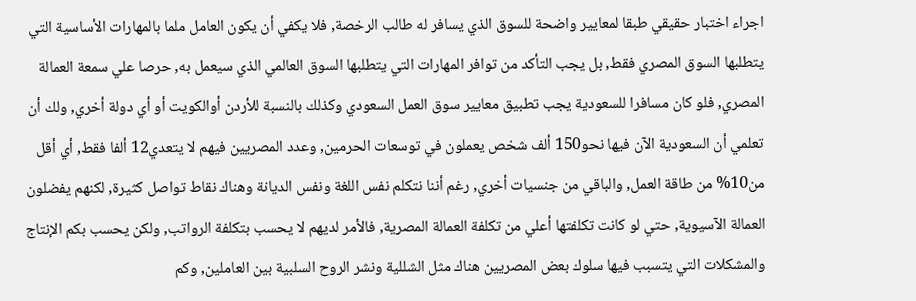اجراء اختبار حقيقي طبقا لمعايير واضحة للسوق الذي يسافر له طالب الرخصة, فلا يكفي أن يكون العامل ملما بالمهارات الأساسية التي يتطلبها السوق المصري فقط, بل يجب التأكد من توافر المهارات التي يتطلبها السوق العالمي الذي سيعمل به, حرصا علي سمعة العمالة المصري, فلو كان مسافرا للسعودية يجب تطبيق معايير سوق العمل السعودي وكذلك بالنسبة للأردن أوالكويت أو أي دولة أخري, ولك أن تعلمي أن السعودية الآن فيها نحو150 ألف شخص يعملون في توسعات الحرمين, وعدد المصريين فيهم لا يتعدي12 ألفا فقط, أي أقل من10% من طاقة العمل, والباقي من جنسيات أخري, رغم أننا نتكلم نفس اللغة ونفس الديانة وهناك نقاط تواصل كثيرة, لكنهم يفضلون العمالة الآسيوية, حتي لو كانت تكلفتها أعلي من تكلفة العمالة المصرية, فالأمر لديهم لا يحسب بتكلفة الرواتب, ولكن يحسب بكم الإنتاج والمشكلات التي يتسبب فيها سلوك بعض المصريين هناك مثل الشللية ونشر الروح السلبية بين العاملين, وكم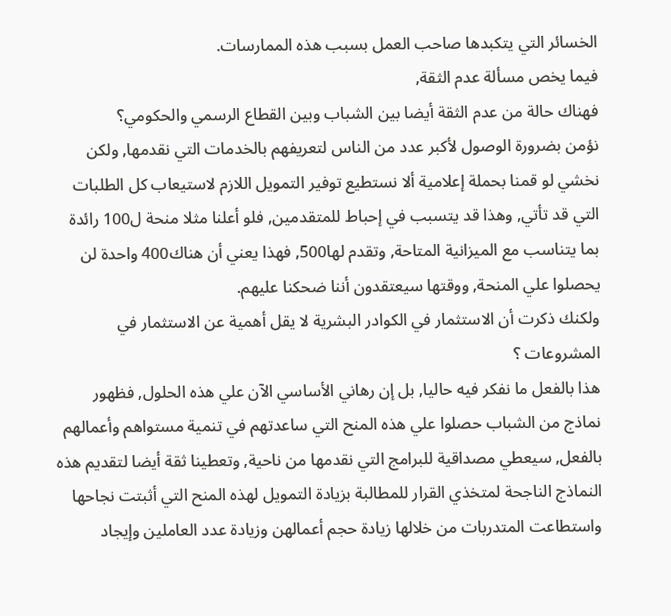الخسائر التي يتكبدها صاحب العمل بسبب هذه الممارسات.
فيما يخص مسألة عدم الثقة,
فهناك حالة من عدم الثقة أيضا بين الشباب وبين القطاع الرسمي والحكومي؟
نؤمن بضرورة الوصول لأكبر عدد من الناس لتعريفهم بالخدمات التي نقدمها, ولكن نخشي لو قمنا بحملة إعلامية ألا نستطيع توفير التمويل اللازم لاستيعاب كل الطلبات التي قد تأتي, وهذا قد يتسبب في إحباط للمتقدمين, فلو أعلنا مثلا منحة ل100 رائدة بما يتناسب مع الميزانية المتاحة, وتقدم لها500, فهذا يعني أن هناك400 واحدة لن يحصلوا علي المنحة, ووقتها سيعتقدون أننا ضحكنا عليهم.
ولكنك ذكرت أن الاستثمار في الكوادر البشرية لا يقل أهمية عن الاستثمار في المشروعات ؟
هذا بالفعل ما نفكر فيه حاليا, بل إن رهاني الأساسي الآن علي هذه الحلول, فظهور نماذج من الشباب حصلوا علي هذه المنح التي ساعدتهم في تنمية مستواهم وأعمالهم بالفعل, سيعطي مصداقية للبرامج التي نقدمها من ناحية, وتعطينا ثقة أيضا لتقديم هذه النماذج الناجحة لمتخذي القرار للمطالبة بزيادة التمويل لهذه المنح التي أثبتت نجاحها واستطاعت المتدربات من خلالها زيادة حجم أعمالهن وزيادة عدد العاملين وإيجاد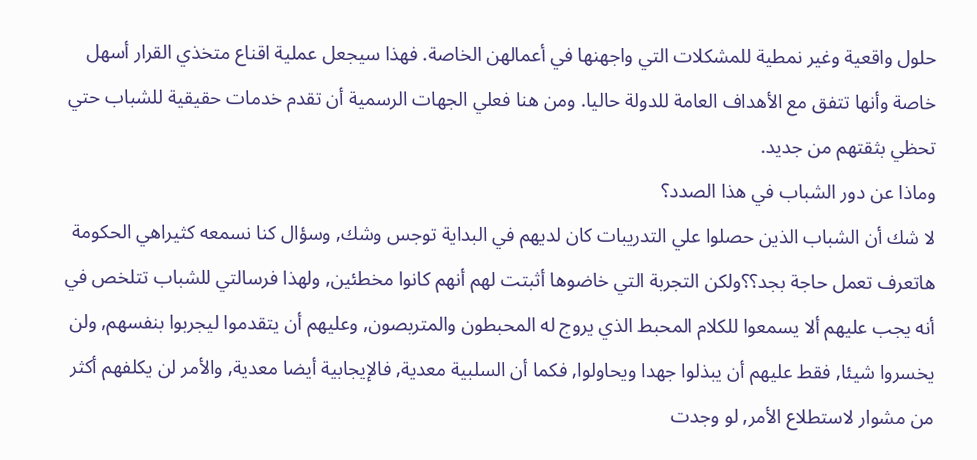حلول واقعية وغير نمطية للمشكلات التي واجهنها في أعمالهن الخاصة. فهذا سيجعل عملية اقناع متخذي القرار أسهل خاصة وأنها تتفق مع الأهداف العامة للدولة حاليا. ومن هنا فعلي الجهات الرسمية أن تقدم خدمات حقيقية للشباب حتي تحظي بثقتهم من جديد.
وماذا عن دور الشباب في هذا الصدد؟
لا شك أن الشباب الذين حصلوا علي التدريبات كان لديهم في البداية توجس وشك, وسؤال كنا نسمعه كثيراهي الحكومة هاتعرف تعمل حاجة بجد؟؟ولكن التجربة التي خاضوها أثبتت لهم أنهم كانوا مخطئين, ولهذا فرسالتي للشباب تتلخص في أنه يجب عليهم ألا يسمعوا للكلام المحبط الذي يروج له المحبطون والمتربصون, وعليهم أن يتقدموا ليجربوا بنفسهم, ولن يخسروا شيئا, فقط عليهم أن يبذلوا جهدا ويحاولوا, فكما أن السلبية معدية, فالإيجابية أيضا معدية, والأمر لن يكلفهم أكثر من مشوار لاستطلاع الأمر, لو وجدت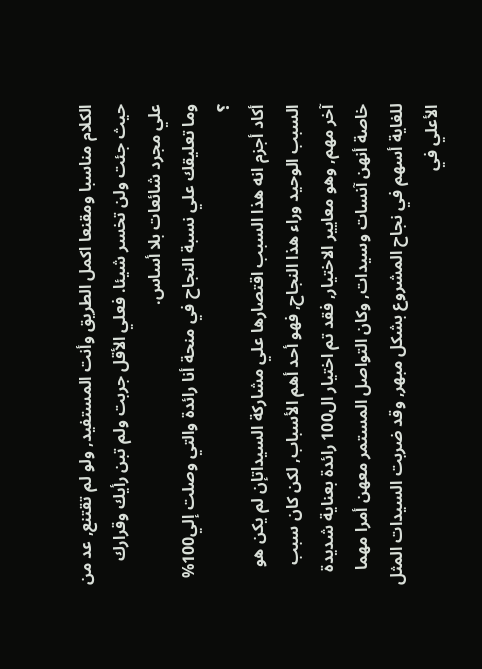الكلام مناسبا ومقنعا اكمل الطريق وأنت المستفيد, ولو لم تقتنع, عد من حيث جئت ولن تخسر شيئا. فعلي الأقل جربت ولم تبن رأيك وقرارك علي مجرد شائعات بلا أساس.
وما تعليقك علي نسبة النجاح في منحة أنا رائدة والتي وصلت إلي100% ؟
أكاد أجزم انه هذا السبب اقتصارها علي مشاركة السيداتإن لم يكن هو السبب الوحيد وراء هذا النجاح, فهو أحد أهم الأسباب, لكن كان سبب آخر مهم, وهو معايير الاختيار, فقد تم اختيار ال100 رائدة بعناية شديدة خاصة أنهن آنسات وسيدات, وكان التواصل المستمر معهن أمرا مهما للغاية أسهم في نجاح المشروع بشكل مبهر, وقد ضربت السيدات المثل الأعلي في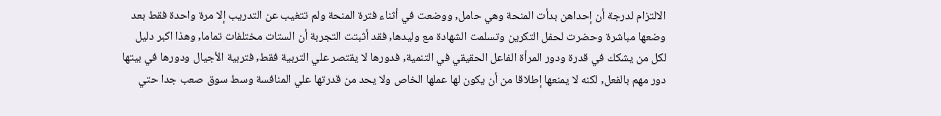الالتزام لدرجة أن إحداهن بدأت المنحة وهي حامل, ووضعت في أثناء فترة المنحة ولم تتغيب عن التدريب إلا مرة واحدة فقط بعد وضعها مباشرة وحضرت لحفل التكرين وتسلمت الشهادة مع وليدها, فقد أثبتت التجربة أن الستات مختلفات تماما, وهذا اكبر دليل لكل من يشكك في قدرة ودور المرأة الفاعل الحقيقي في التنمية, فدورها لا يقتصر علي التربية فقط, فتربية الأجيال ودورها في بيتها دور مهم بالفعل, لكنه لا يمنعها إطلاقا من أن يكون لها عملها الخاص ولا يحد من قدرتها علي المنافسة وسط سوق صعب جدا حتي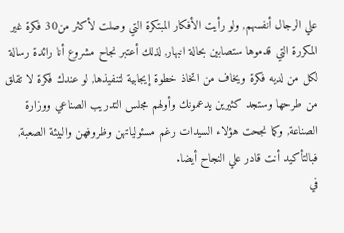علي الرجال أنفسهم, ولو رأيت الأفكار المبتكرة التي وصلت لأكثر من30 فكرة غير المكررة التي قدموها ستصابين بحالة انبهار, لذلك أعتبر نجاح مشروع أنا رائدة رسالة لكل من لديه فكرة ويخاف من اتخاذ خطوة إيجابية لتنفيذها, لو عندك فكرة لا تقلق من طرحها وستجد كثيرين يدعمونك وأولهم مجلس التدريب الصناعي ووزارة الصناعة, وكما نجحت هؤلاء السيدات رغم مسئولياتهن وظروفهن والبيئة الصعبة, فبالتأكيد أنت قادر علي النجاح أيضا.
في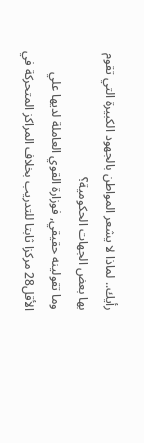رأيك.. لماذا لا يشعر المواطن بالجهود الكبيرة التي تقوم بها بعض الجهات الحكومية؟
وما تقولينه حقيقي, فوزارة القوي العاملة لديها علي الأقل28 مركزا ثابتا للتدريب بخلاف المراكز المتحركة في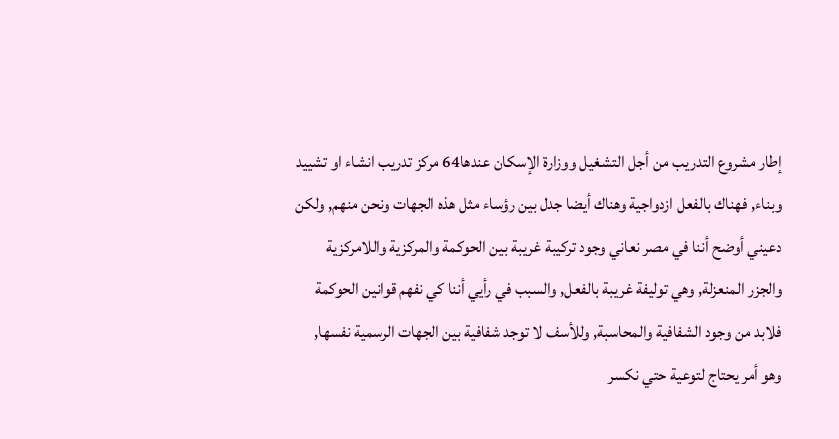إطار مشروع التدريب من أجل التشغيل ووزارة الإسكان عندها64 مركز تدريب انشاء او تشييد وبناء, فهناك بالفعل ازدواجية وهناك أيضا جدل بين رؤساء مثل هذه الجهات ونحن منهم, ولكن دعيني أوضح أننا في مصر نعاني وجود تركيبة غريبة بين الحوكمة والمركزية واللامركزية والجزر المنعزلة, وهي توليفة غريبة بالفعل, والسبب في رأيي أننا كي نفهم قوانين الحوكمة فلابد من وجود الشفافية والمحاسبة, وللأسف لا توجد شفافية بين الجهات الرسمية نفسها, وهو أمر يحتاج لتوعية حتي نكسر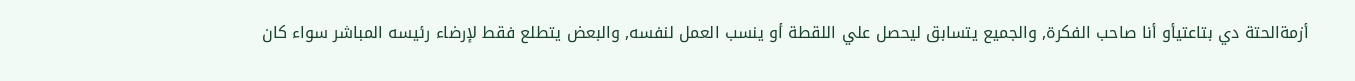أزمةالحتة دي بتاعتيأو أنا صاحب الفكرة, والجميع يتسابق ليحصل علي اللقطة أو ينسب العمل لنفسه, والبعض يتطلع فقط لإرضاء رئيسه المباشر سواء كان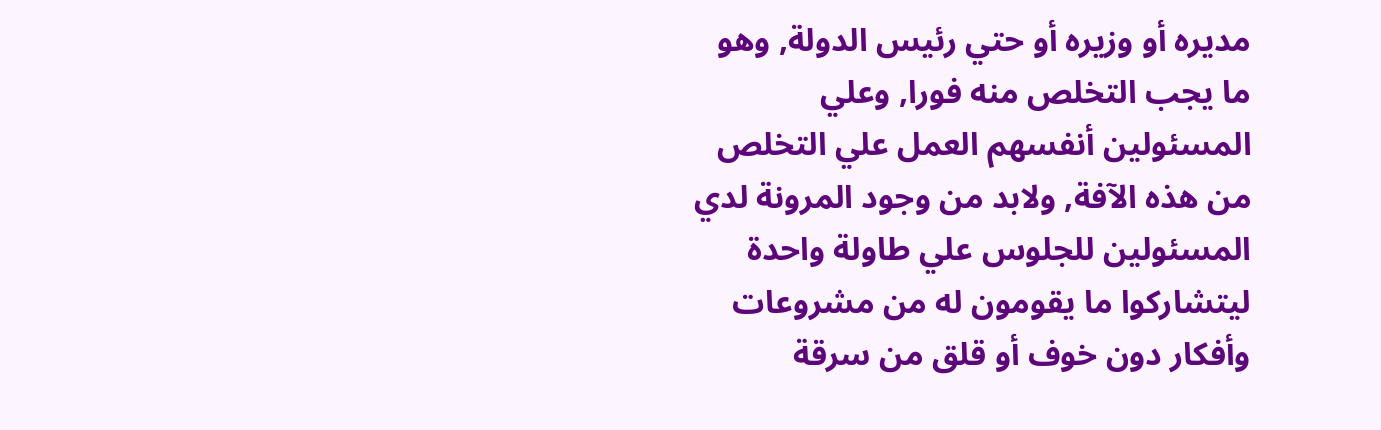مديره أو وزيره أو حتي رئيس الدولة, وهو ما يجب التخلص منه فورا, وعلي المسئولين أنفسهم العمل علي التخلص من هذه الآفة, ولابد من وجود المرونة لدي المسئولين للجلوس علي طاولة واحدة ليتشاركوا ما يقومون له من مشروعات وأفكار دون خوف أو قلق من سرقة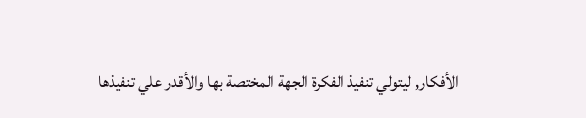الأفكار, ليتولي تنفيذ الفكرة الجهة المختصة بها والأقدر علي تنفيذها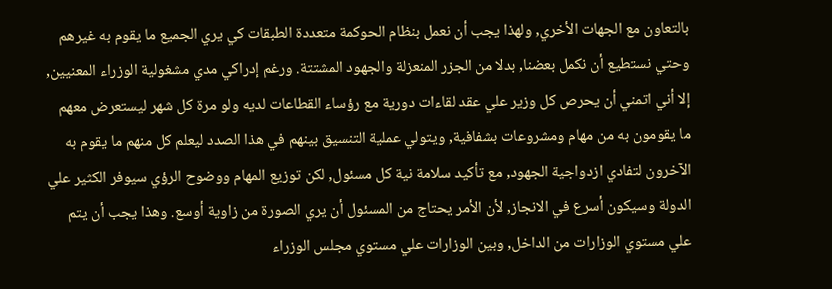بالتعاون مع الجهات الأخري, ولهذا يجب أن نعمل بنظام الحوكمة متعددة الطبقات كي يري الجميع ما يقوم به غيرهم وحتي نستطيع أن نكمل بعضنا, بدلا من الجزر المنعزلة والجهود المشتتة. ورغم إدراكي مدي مشغولية الوزراء المعنيين, إلا أني اتمني أن يحرص كل وزير علي عقد لقاءات دورية مع رؤساء القطاعات لديه ولو مرة كل شهر ليستعرض معهم ما يقومون به من مهام ومشروعات بشفافية, ويتولي عملية التنسيق بينهم في هذا الصدد ليعلم كل منهم ما يقوم به الآخرون لتفادي ازدواجية الجهود, مع تأكيد سلامة نية كل مسئول, لكن توزيع المهام ووضوح الرؤي سيوفر الكثير علي الدولة وسيكون أسرع في الانجاز, لأن الأمر يحتاج من المسئول أن يري الصورة من زاوية أوسع. وهذا يجب أن يتم علي مستوي الوزارات من الداخل, وبين الوزارات علي مستوي مجلس الوزراء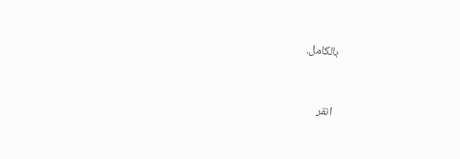بالكامل.


انقر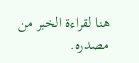هنا لقراءة الخبر من مصدره.